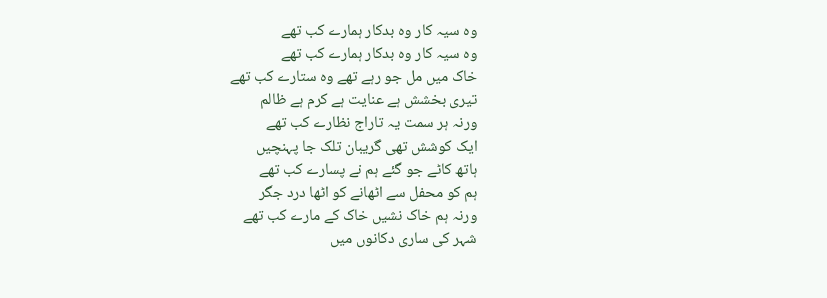وہ سیہ کار وہ بدکار ہمارے کب تھے
وہ سیہ کار وہ بدکار ہمارے کب تھے
خاک میں مل جو رہے تھے وہ ستارے کب تھے
تیری بخشش ہے عنایت ہے کرم ہے ظالم
ورنہ ہر سمت یہ تاراج نظارے کب تھے
ایک کوشش تھی گریبان تلک جا پہنچیں
ہاتھ کاٹے جو گئے ہم نے پسارے کب تھے
ہم کو محفل سے اٹھانے کو اٹھا درد جگر
ورنہ ہم خاک نشیں خاک کے مارے کب تھے
شہر کی ساری دکانوں میں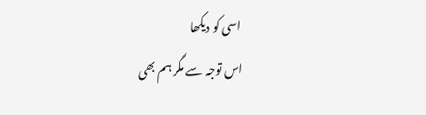اسی کو دیکھا
اس توجہ سے مگر ہم بھی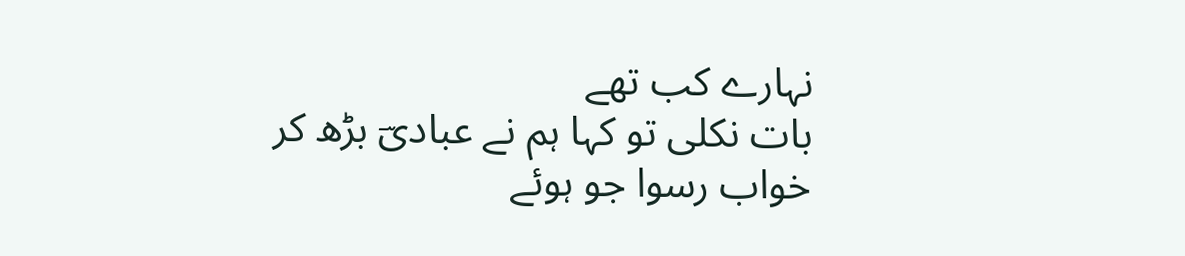نہارے کب تھے
بات نکلی تو کہا ہم نے عبادیؔ بڑھ کر
خواب رسوا جو ہوئے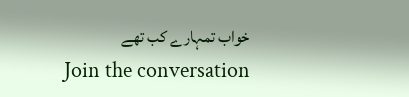خواب تمہارے کب تھے
Join the conversation